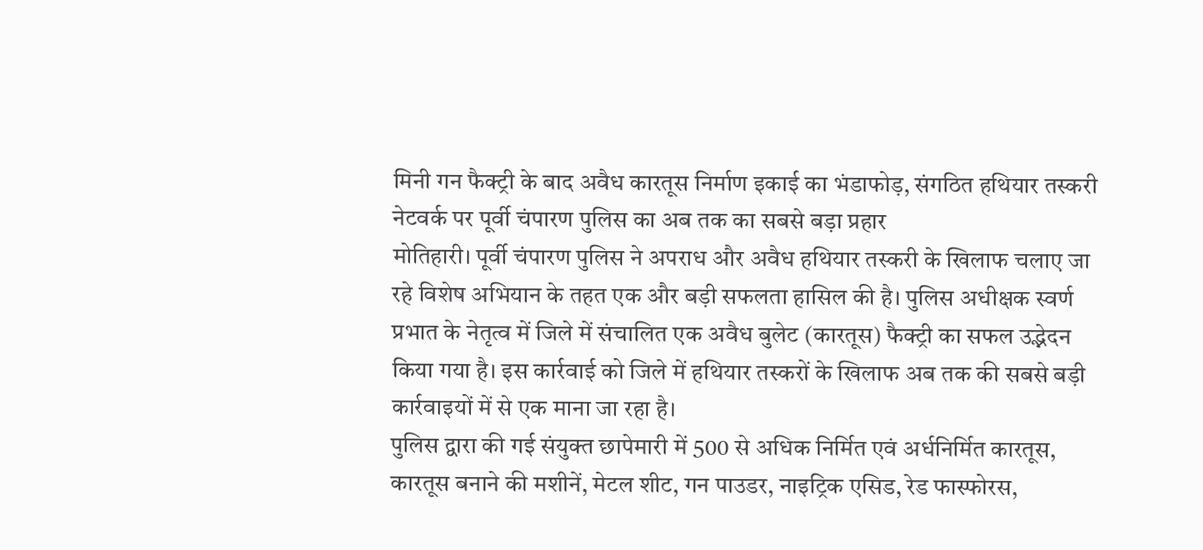मिनी गन फैक्ट्री के बाद अवैध कारतूस निर्माण इकाई का भंडाफोड़, संगठित हथियार तस्करी नेटवर्क पर पूर्वी चंपारण पुलिस का अब तक का सबसे बड़ा प्रहार
मोतिहारी। पूर्वी चंपारण पुलिस ने अपराध और अवैध हथियार तस्करी के खिलाफ चलाए जा रहे विशेष अभियान के तहत एक और बड़ी सफलता हासिल की है। पुलिस अधीक्षक स्वर्ण प्रभात के नेतृत्व में जिले में संचालित एक अवैध बुलेट (कारतूस) फैक्ट्री का सफल उद्भेदन किया गया है। इस कार्रवाई को जिले में हथियार तस्करों के खिलाफ अब तक की सबसे बड़ी कार्रवाइयों में से एक माना जा रहा है।
पुलिस द्वारा की गई संयुक्त छापेमारी में 500 से अधिक निर्मित एवं अर्धनिर्मित कारतूस, कारतूस बनाने की मशीनें, मेटल शीट, गन पाउडर, नाइट्रिक एसिड, रेड फास्फोरस,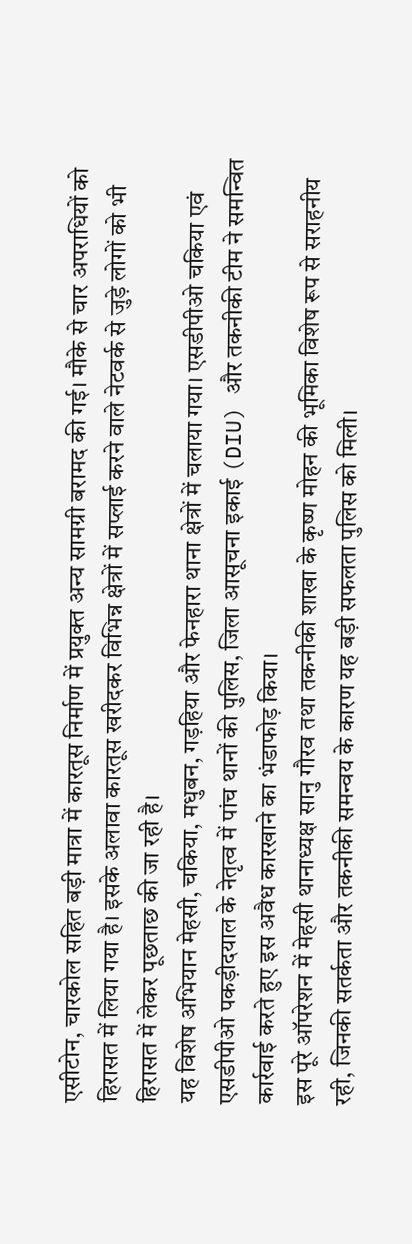एसीटोन, चारकोल सहित बड़ी मात्रा में कारतूस निर्माण में प्रयुक्त अन्य सामग्री बरामद की गई। मौके से चार अपराधियों को हिरासत में लिया गया है। इसके अलावा कारतूस खरीदकर विभिन्न क्षेत्रों में सप्लाई करने वाले नेटवर्क से जुड़े लोगों को भी हिरासत में लेकर पूछताछ की जा रही है।
यह विशेष अभियान मेहसी, चकिया, मधुबन, गड़हिया और फेनहारा थाना क्षेत्रों में चलाया गया। एसडीपीओ चकिया एवं एसडीपीओ पकड़ीदयाल के नेतृत्व में पांच थानों की पुलिस, जिला आसूचना इकाई (DIU) और तकनीकी टीम ने समन्वित कार्रवाई करते हुए इस अवैध कारखाने का भंडाफोड़ किया।
इस पूरे ऑपरेशन में मेहसी थानाध्यक्ष सानु गौरव तथा तकनीकी शाखा के कृष्ण मोहन की भूमिका विशेष रूप से सराहनीय रही, जिनकी सतर्कता और तकनीकी समन्वय के कारण यह बड़ी सफलता पुलिस को मिली।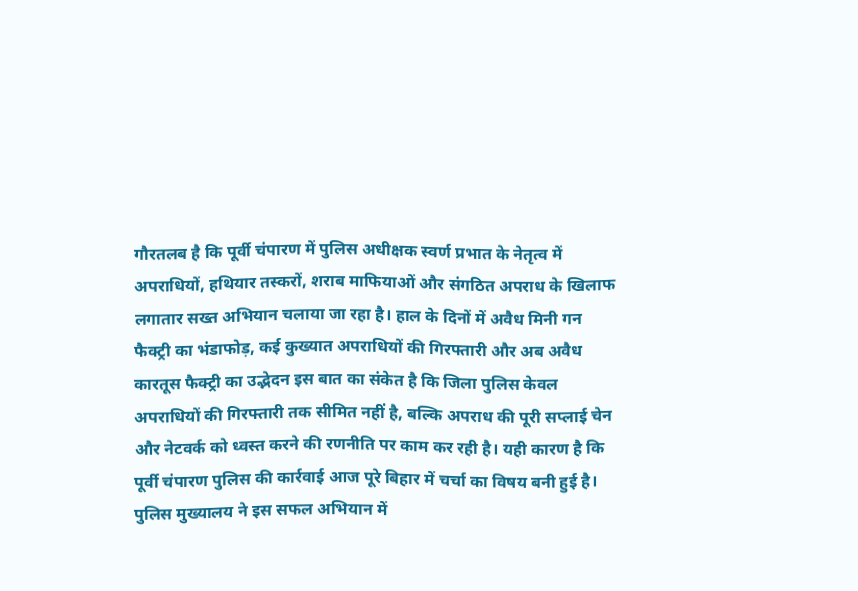गौरतलब है कि पूर्वी चंपारण में पुलिस अधीक्षक स्वर्ण प्रभात के नेतृत्व में अपराधियों, हथियार तस्करों, शराब माफियाओं और संगठित अपराध के खिलाफ लगातार सख्त अभियान चलाया जा रहा है। हाल के दिनों में अवैध मिनी गन फैक्ट्री का भंडाफोड़, कई कुख्यात अपराधियों की गिरफ्तारी और अब अवैध कारतूस फैक्ट्री का उद्भेदन इस बात का संकेत है कि जिला पुलिस केवल अपराधियों की गिरफ्तारी तक सीमित नहीं है, बल्कि अपराध की पूरी सप्लाई चेन और नेटवर्क को ध्वस्त करने की रणनीति पर काम कर रही है। यही कारण है कि पूर्वी चंपारण पुलिस की कार्रवाई आज पूरे बिहार में चर्चा का विषय बनी हुई है।
पुलिस मुख्यालय ने इस सफल अभियान में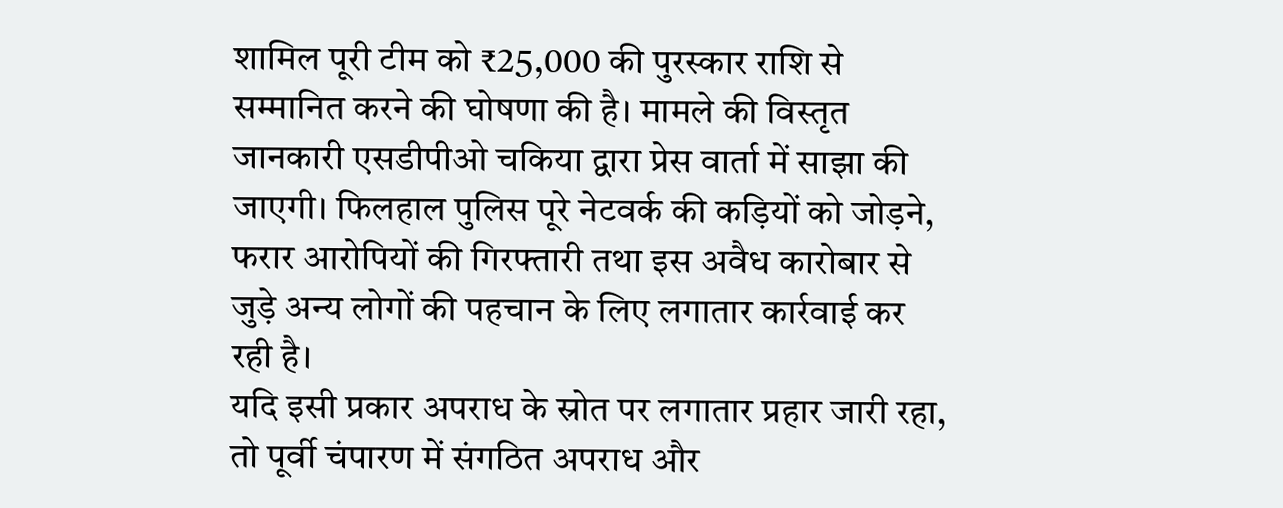शामिल पूरी टीम को ₹25,000 की पुरस्कार राशि से सम्मानित करने की घोषणा की है। मामले की विस्तृत जानकारी एसडीपीओ चकिया द्वारा प्रेस वार्ता में साझा की जाएगी। फिलहाल पुलिस पूरे नेटवर्क की कड़ियों को जोड़ने, फरार आरोपियों की गिरफ्तारी तथा इस अवैध कारोबार से जुड़े अन्य लोगों की पहचान के लिए लगातार कार्रवाई कर रही है।
यदि इसी प्रकार अपराध के स्रोत पर लगातार प्रहार जारी रहा, तो पूर्वी चंपारण में संगठित अपराध और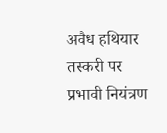अवैध हथियार तस्करी पर प्रभावी नियंत्रण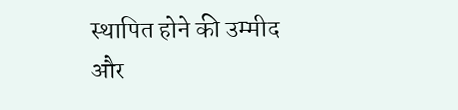स्थापित होने की उम्मीद और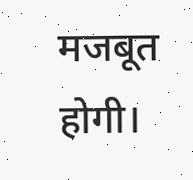मजबूत होगी।